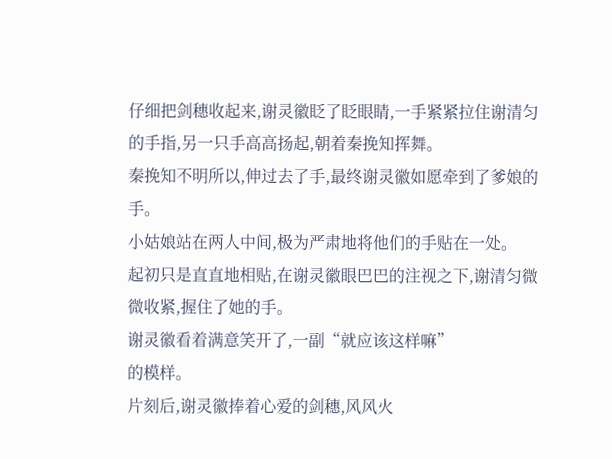仔细把剑穗收起来,谢灵徽眨了眨眼睛,一手紧紧拉住谢清匀的手指,另一只手高高扬起,朝着秦挽知挥舞。
秦挽知不明所以,伸过去了手,最终谢灵徽如愿牵到了爹娘的手。
小姑娘站在两人中间,极为严肃地将他们的手贴在一处。
起初只是直直地相贴,在谢灵徽眼巴巴的注视之下,谢清匀微微收紧,握住了她的手。
谢灵徽看着满意笑开了,一副“就应该这样嘛”
的模样。
片刻后,谢灵徽捧着心爱的剑穗,风风火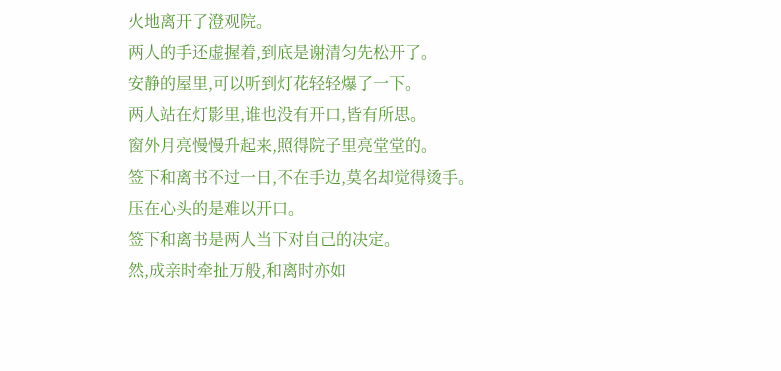火地离开了澄观院。
两人的手还虚握着,到底是谢清匀先松开了。
安静的屋里,可以听到灯花轻轻爆了一下。
两人站在灯影里,谁也没有开口,皆有所思。
窗外月亮慢慢升起来,照得院子里亮堂堂的。
签下和离书不过一日,不在手边,莫名却觉得烫手。
压在心头的是难以开口。
签下和离书是两人当下对自己的决定。
然,成亲时牵扯万般,和离时亦如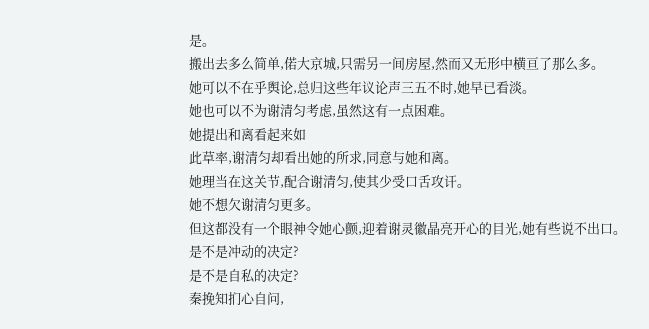是。
搬出去多么简单,偌大京城,只需另一间房屋,然而又无形中横亘了那么多。
她可以不在乎舆论,总归这些年议论声三五不时,她早已看淡。
她也可以不为谢清匀考虑,虽然这有一点困难。
她提出和离看起来如
此草率,谢清匀却看出她的所求,同意与她和离。
她理当在这关节,配合谢清匀,使其少受口舌攻讦。
她不想欠谢清匀更多。
但这都没有一个眼神令她心颤,迎着谢灵徽晶亮开心的目光,她有些说不出口。
是不是冲动的决定?
是不是自私的决定?
秦挽知扪心自问,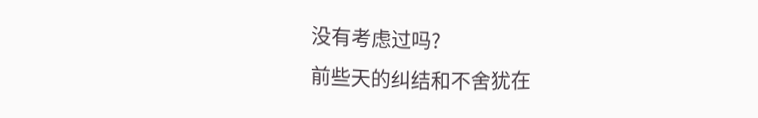没有考虑过吗?
前些天的纠结和不舍犹在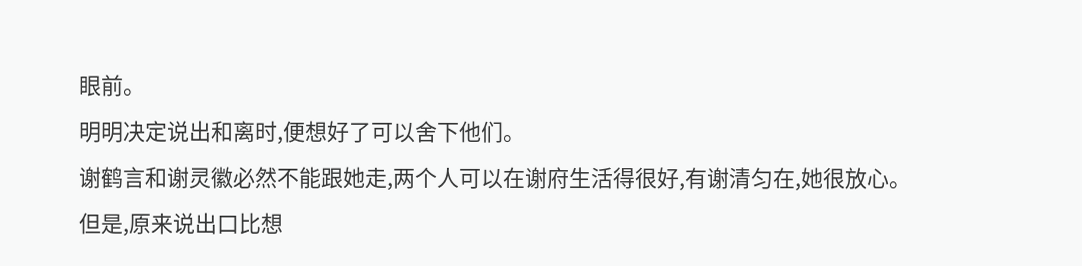眼前。
明明决定说出和离时,便想好了可以舍下他们。
谢鹤言和谢灵徽必然不能跟她走,两个人可以在谢府生活得很好,有谢清匀在,她很放心。
但是,原来说出口比想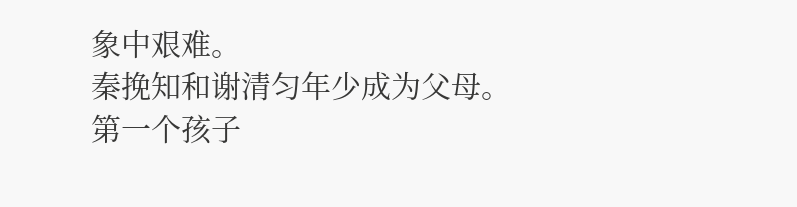象中艰难。
秦挽知和谢清匀年少成为父母。
第一个孩子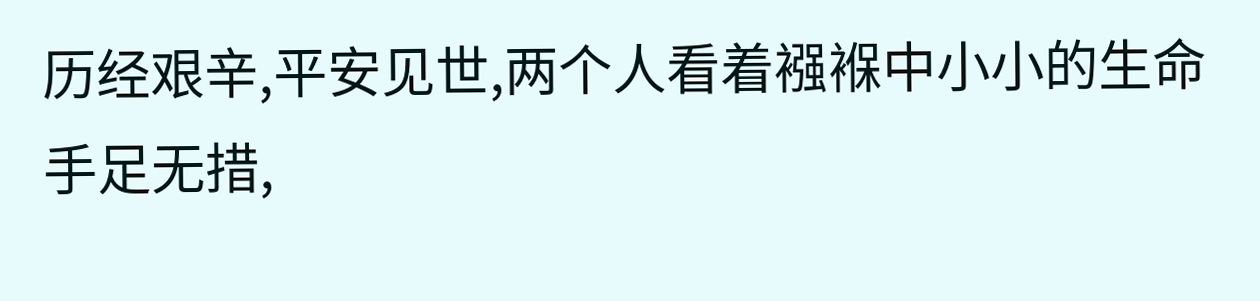历经艰辛,平安见世,两个人看着襁褓中小小的生命手足无措,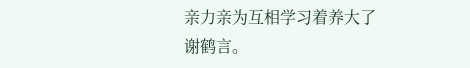亲力亲为互相学习着养大了谢鹤言。